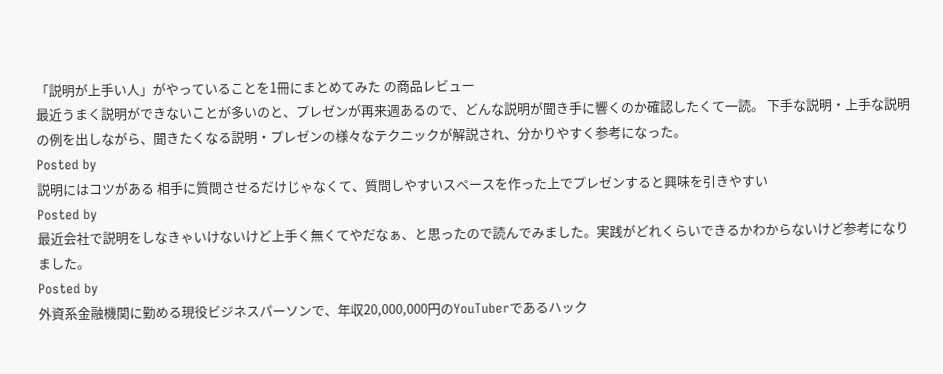「説明が上手い人」がやっていることを1冊にまとめてみた の商品レビュー
最近うまく説明ができないことが多いのと、プレゼンが再来週あるので、どんな説明が聞き手に響くのか確認したくて一読。 下手な説明・上手な説明の例を出しながら、聞きたくなる説明・プレゼンの様々なテクニックが解説され、分かりやすく参考になった。
Posted by
説明にはコツがある 相手に質問させるだけじゃなくて、質問しやすいスペースを作った上でプレゼンすると興味を引きやすい
Posted by
最近会社で説明をしなきゃいけないけど上手く無くてやだなぁ、と思ったので読んでみました。実践がどれくらいできるかわからないけど参考になりました。
Posted by
外資系金融機関に勤める現役ビジネスパーソンで、年収20,000,000円のYouTuberであるハック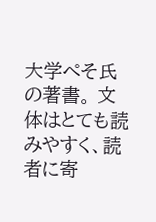大学ぺそ氏の著書。 文体はとても読みやすく、読者に寄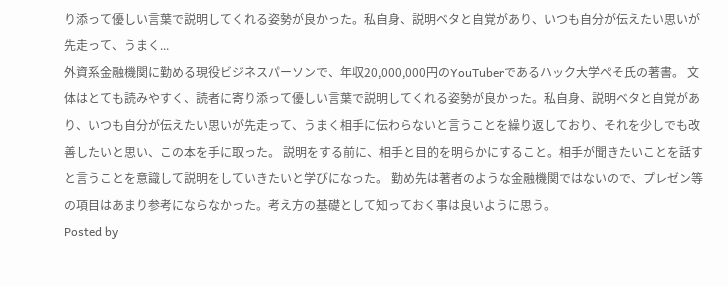り添って優しい言葉で説明してくれる姿勢が良かった。私自身、説明ベタと自覚があり、いつも自分が伝えたい思いが先走って、うまく...
外資系金融機関に勤める現役ビジネスパーソンで、年収20,000,000円のYouTuberであるハック大学ぺそ氏の著書。 文体はとても読みやすく、読者に寄り添って優しい言葉で説明してくれる姿勢が良かった。私自身、説明ベタと自覚があり、いつも自分が伝えたい思いが先走って、うまく相手に伝わらないと言うことを繰り返しており、それを少しでも改善したいと思い、この本を手に取った。 説明をする前に、相手と目的を明らかにすること。相手が聞きたいことを話すと言うことを意識して説明をしていきたいと学びになった。 勤め先は著者のような金融機関ではないので、プレゼン等の項目はあまり参考にならなかった。考え方の基礎として知っておく事は良いように思う。
Posted by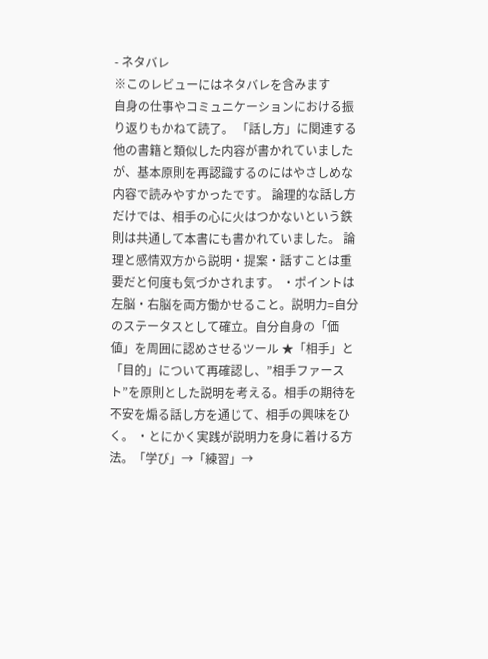- ネタバレ
※このレビューにはネタバレを含みます
自身の仕事やコミュニケーションにおける振り返りもかねて読了。 「話し方」に関連する他の書籍と類似した内容が書かれていましたが、基本原則を再認識するのにはやさしめな内容で読みやすかったです。 論理的な話し方だけでは、相手の心に火はつかないという鉄則は共通して本書にも書かれていました。 論理と感情双方から説明・提案・話すことは重要だと何度も気づかされます。 ・ポイントは左脳・右脳を両方働かせること。説明力=自分のステータスとして確立。自分自身の「価値」を周囲に認めさせるツール ★「相手」と「目的」について再確認し、”相手ファースト”を原則とした説明を考える。相手の期待を不安を煽る話し方を通じて、相手の興味をひく。 ・とにかく実践が説明力を身に着ける方法。「学び」→「練習」→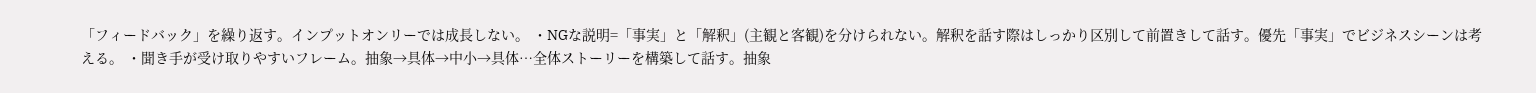「フィードバック」を繰り返す。インプットオンリーでは成長しない。 ・NGな説明=「事実」と「解釈」(主観と客観)を分けられない。解釈を話す際はしっかり区別して前置きして話す。優先「事実」でビジネスシーンは考える。 ・聞き手が受け取りやすいフレーム。抽象→具体→中小→具体…全体ストーリーを構築して話す。抽象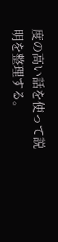度の高い話を使って説明を整理する。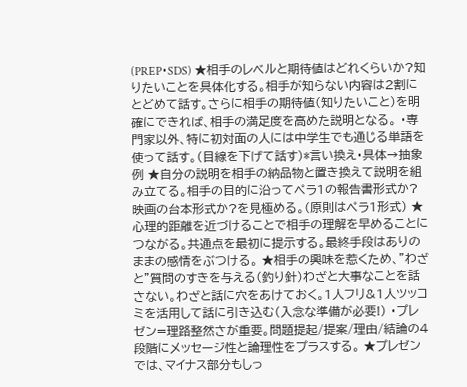(PREP・SDS) ★相手のレベルと期待値はどれくらいか?知りたいことを具体化する。相手が知らない内容は2割にとどめて話す。さらに相手の期待値(知りたいこと)を明確にできれば、相手の満足度を高めた説明となる。 ・専門家以外、特に初対面の人には中学生でも通じる単語を使って話す。(目線を下げて話す)*言い換え・具体→抽象例 ★自分の説明を相手の納品物と置き換えて説明を組み立てる。相手の目的に沿ってペラ1の報告書形式か?映画の台本形式か?を見極める。(原則はペラ1形式) ★心理的距離を近づけることで相手の理解を早めることにつながる。共通点を最初に提示する。最終手段はありのままの感情をぶつける。 ★相手の興味を惹くため、”わざと”質問のすきを与える(釣り針)わざと大事なことを話さない。わざと話に穴をあけておく。1人フリ&1人ツッコミを活用して話に引き込む(入念な準備が必要!) ・プレゼン=理路整然さが重要。問題提起/提案/理由/結論の4段階にメッセージ性と論理性をプラスする。 ★プレゼンでは、マイナス部分もしっ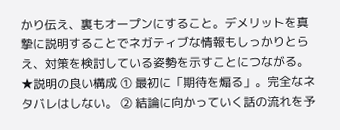かり伝え、裏もオープンにすること。デメリットを真摯に説明することでネガティブな情報もしっかりとらえ、対策を検討している姿勢を示すことにつながる。 ★説明の良い構成 ① 最初に「期待を煽る」。完全なネタバレはしない。 ② 結論に向かっていく話の流れを予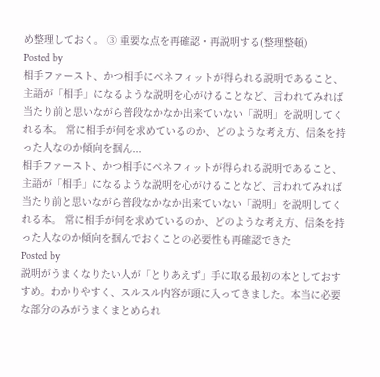め整理しておく。 ③ 重要な点を再確認・再説明する(整理整頓)
Posted by
相手ファースト、かつ相手にベネフィットが得られる説明であること、主語が「相手」になるような説明を心がけることなど、言われてみれば当たり前と思いながら普段なかなか出来ていない「説明」を説明してくれる本。 常に相手が何を求めているのか、どのような考え方、信条を持った人なのか傾向を掴ん...
相手ファースト、かつ相手にベネフィットが得られる説明であること、主語が「相手」になるような説明を心がけることなど、言われてみれば当たり前と思いながら普段なかなか出来ていない「説明」を説明してくれる本。 常に相手が何を求めているのか、どのような考え方、信条を持った人なのか傾向を掴んでおくことの必要性も再確認できた
Posted by
説明がうまくなりたい人が「とりあえず」手に取る最初の本としておすすめ。わかりやすく、スルスル内容が頭に入ってきました。本当に必要な部分のみがうまくまとめられ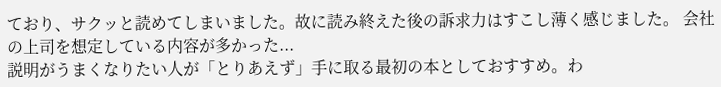ており、サクッと読めてしまいました。故に読み終えた後の訴求力はすこし薄く感じました。 会社の上司を想定している内容が多かった...
説明がうまくなりたい人が「とりあえず」手に取る最初の本としておすすめ。わ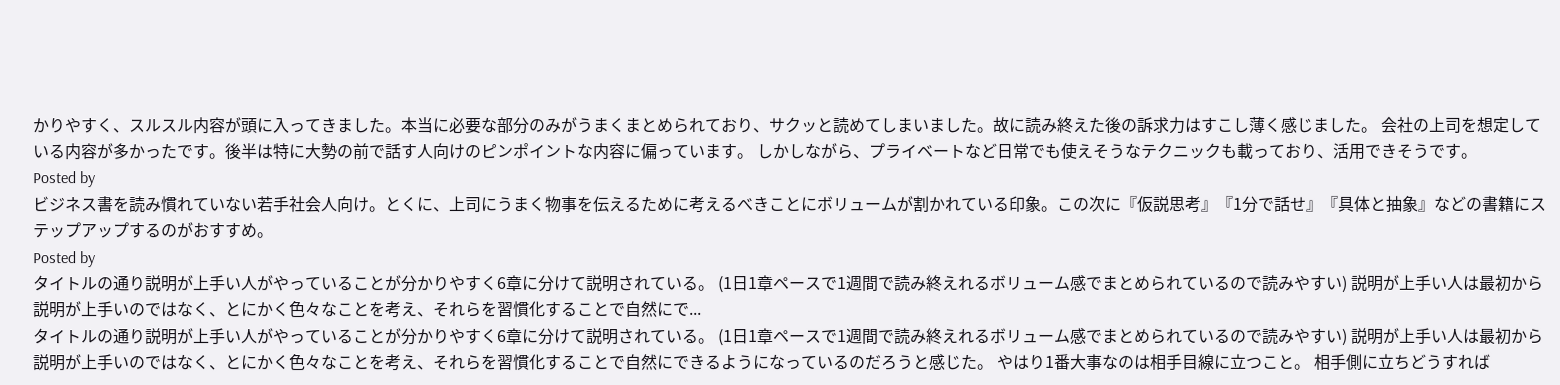かりやすく、スルスル内容が頭に入ってきました。本当に必要な部分のみがうまくまとめられており、サクッと読めてしまいました。故に読み終えた後の訴求力はすこし薄く感じました。 会社の上司を想定している内容が多かったです。後半は特に大勢の前で話す人向けのピンポイントな内容に偏っています。 しかしながら、プライベートなど日常でも使えそうなテクニックも載っており、活用できそうです。
Posted by
ビジネス書を読み慣れていない若手社会人向け。とくに、上司にうまく物事を伝えるために考えるべきことにボリュームが割かれている印象。この次に『仮説思考』『1分で話せ』『具体と抽象』などの書籍にステップアップするのがおすすめ。
Posted by
タイトルの通り説明が上手い人がやっていることが分かりやすく6章に分けて説明されている。 (1日1章ペースで1週間で読み終えれるボリューム感でまとめられているので読みやすい) 説明が上手い人は最初から説明が上手いのではなく、とにかく色々なことを考え、それらを習慣化することで自然にで...
タイトルの通り説明が上手い人がやっていることが分かりやすく6章に分けて説明されている。 (1日1章ペースで1週間で読み終えれるボリューム感でまとめられているので読みやすい) 説明が上手い人は最初から説明が上手いのではなく、とにかく色々なことを考え、それらを習慣化することで自然にできるようになっているのだろうと感じた。 やはり1番大事なのは相手目線に立つこと。 相手側に立ちどうすれば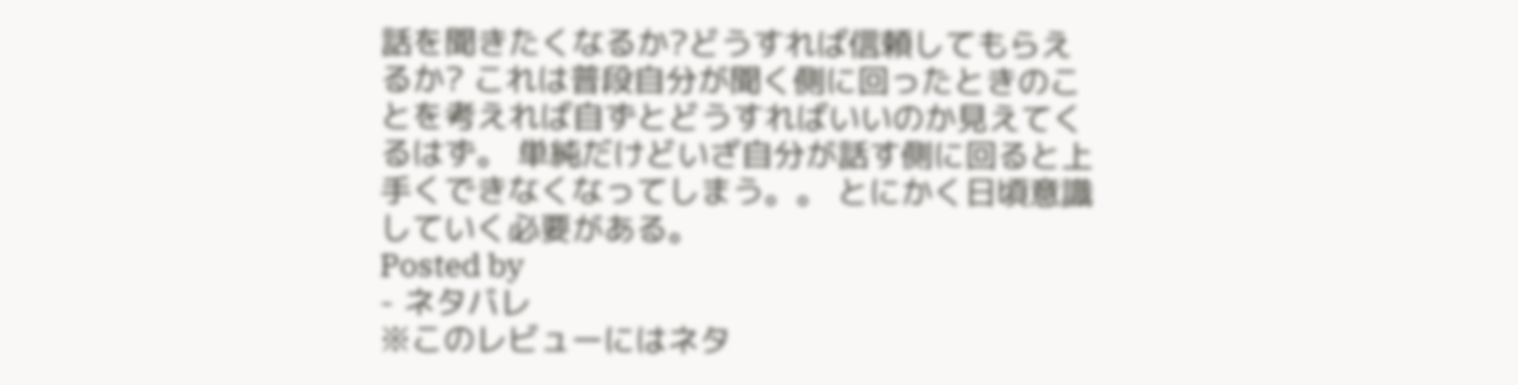話を聞きたくなるか?どうすれば信頼してもらえるか? これは普段自分が聞く側に回ったときのことを考えれば自ずとどうすればいいのか見えてくるはず。 単純だけどいざ自分が話す側に回ると上手くできなくなってしまう。。 とにかく日頃意識していく必要がある。
Posted by
- ネタバレ
※このレビューにはネタ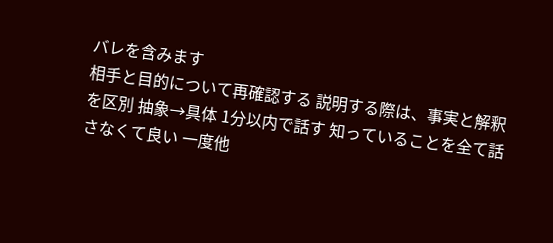バレを含みます
相手と目的について再確認する 説明する際は、事実と解釈を区別 抽象→具体 1分以内で話す 知っていることを全て話さなくて良い 一度他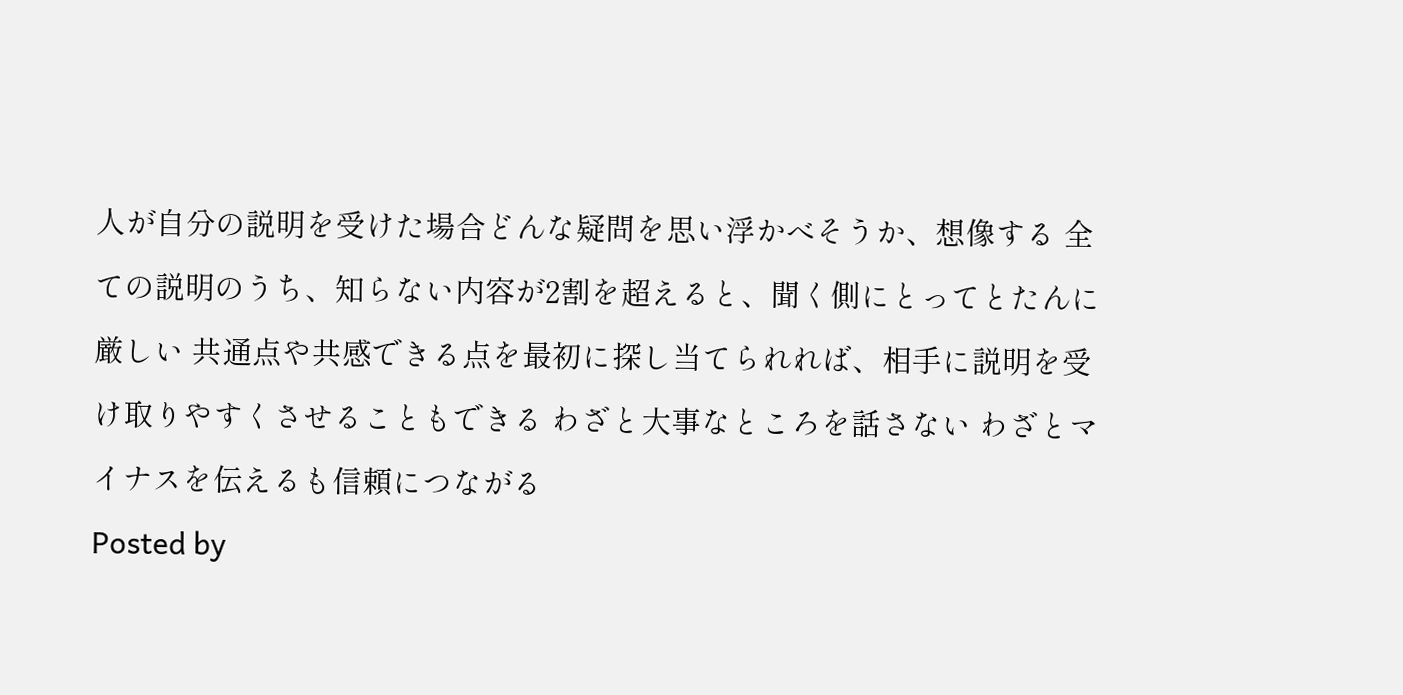人が自分の説明を受けた場合どんな疑問を思い浮かべそうか、想像する 全ての説明のうち、知らない内容が2割を超えると、聞く側にとってとたんに厳しい 共通点や共感できる点を最初に探し当てられれば、相手に説明を受け取りやすくさせることもできる わざと大事なところを話さない わざとマイナスを伝えるも信頼につながる
Posted by